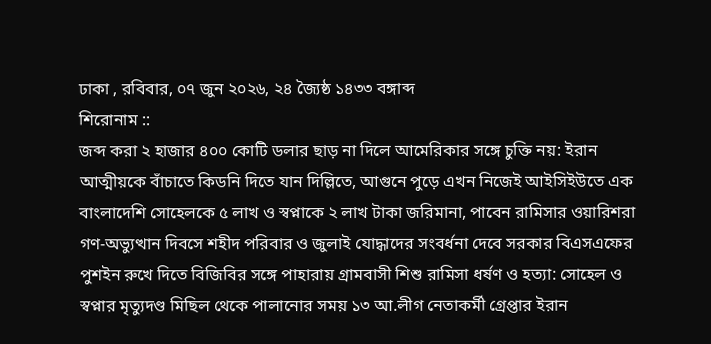ঢাকা , রবিবার, ০৭ জুন ২০২৬, ২৪ জ্যৈষ্ঠ ১৪৩৩ বঙ্গাব্দ
শিরোনাম ::
জব্দ করা ২ হাজার ৪০০ কোটি ডলার ছাড় না দিলে আমেরিকার সঙ্গে চুক্তি নয়: ইরান আত্মীয়কে বাঁচাতে কিডনি দিতে যান দিল্লিতে, আগুনে পুড়ে এখন নিজেই আইসিইউতে এক বাংলাদেশি সোহেলকে ৫ লাখ ও স্বপ্নাকে ২ লাখ টাকা জরিমানা, পাবেন রামিসার ওয়ারিশরা গণ-অভ্যুত্থান দিবসে শহীদ পরিবার ও জুলাই যোদ্ধাদের সংবর্ধনা দেবে সরকার বিএসএফের পুশইন রুখে দিতে বিজিবির সঙ্গে পাহারায় গ্রামবাসী শিশু রামিসা ধর্ষণ ও হত্যা: সোহেল ও স্বপ্নার মৃত্যুদণ্ড মিছিল থেকে পালানোর সময় ১৩ আ.লীগ নেতাকর্মী গ্রেপ্তার ইরান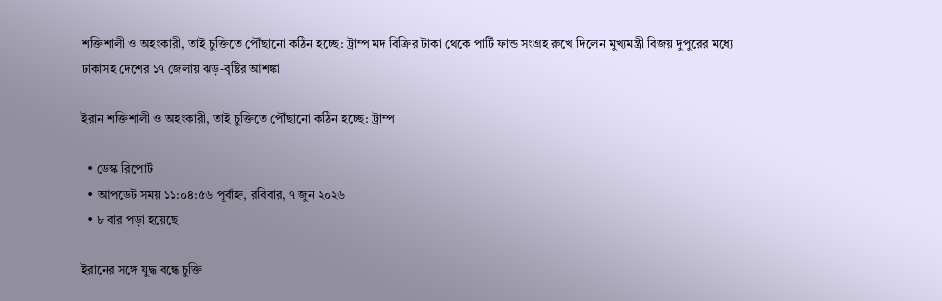শক্তিশালী ও অহংকারী, তাই চুক্তিতে পৌঁছানো কঠিন হচ্ছে: ট্রাম্প মদ বিক্রির টাকা থেকে পার্টি ফান্ড সংগ্রহ রুখে দিলেন মুখ্যমন্ত্রী বিজয় দুপুরের মধ্যে ঢাকাসহ দেশের ১৭ জেলায় ঝড়-বৃষ্টির আশঙ্কা

ইরান শক্তিশালী ও অহংকারী, তাই চুক্তিতে পৌঁছানো কঠিন হচ্ছে: ট্রাম্প

  • ডেস্ক রিপোর্ট
  • আপডেট সময় ১১:০৪:৫৬ পূর্বাহ্ন, রবিবার, ৭ জুন ২০২৬
  • ৮ বার পড়া হয়েছে

ইরানের সঙ্গে যুদ্ধ বন্ধে চুক্তি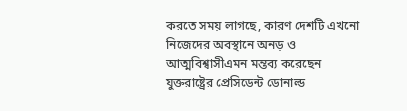করতে সময় লাগছে, কারণ দেশটি এখনো নিজেদের অবস্থানে অনড় ও আত্মবিশ্বাসীএমন মন্তব্য করেছেন যুক্তরাষ্ট্রের প্রেসিডেন্ট ডোনাল্ড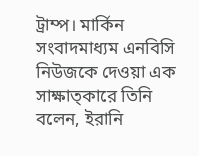ট্রাম্প। মার্কিন সংবাদমাধ্যম এনবিসি নিউজকে দেওয়া এক সাক্ষাত্কারে তিনি বলেন, ইরানি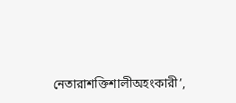নেতারাশক্তিশালীঅহংকারী’,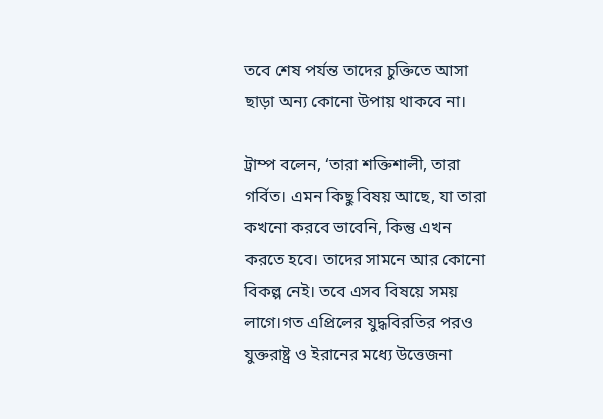তবে শেষ পর্যন্ত তাদের চুক্তিতে আসা ছাড়া অন্য কোনো উপায় থাকবে না।

ট্রাম্প বলেন, ‘তারা শক্তিশালী, তারা গর্বিত। এমন কিছু বিষয় আছে, যা তারা কখনো করবে ভাবেনি, কিন্তু এখন করতে হবে। তাদের সামনে আর কোনো বিকল্প নেই। তবে এসব বিষয়ে সময় লাগে।গত এপ্রিলের যুদ্ধবিরতির পরও যুক্তরাষ্ট্র ও ইরানের মধ্যে উত্তেজনা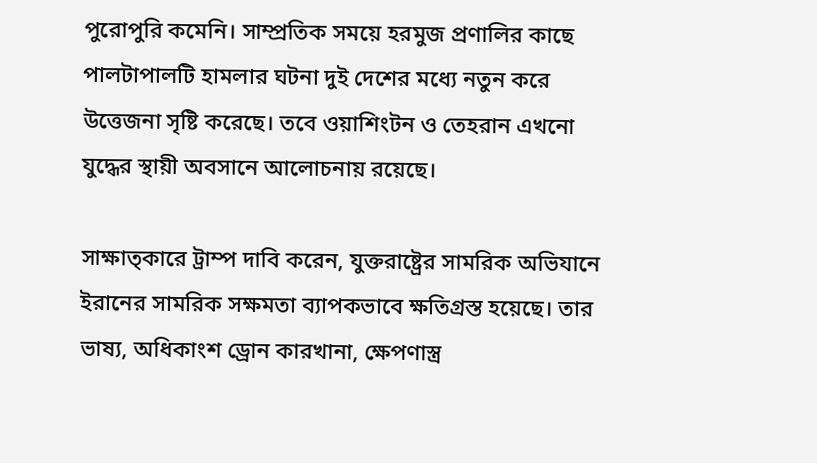পুরোপুরি কমেনি। সাম্প্রতিক সময়ে হরমুজ প্রণালির কাছে পালটাপালটি হামলার ঘটনা দুই দেশের মধ্যে নতুন করে উত্তেজনা সৃষ্টি করেছে। তবে ওয়াশিংটন ও তেহরান এখনো যুদ্ধের স্থায়ী অবসানে আলোচনায় রয়েছে।

সাক্ষাত্কারে ট্রাম্প দাবি করেন, যুক্তরাষ্ট্রের সামরিক অভিযানে ইরানের সামরিক সক্ষমতা ব্যাপকভাবে ক্ষতিগ্রস্ত হয়েছে। তার ভাষ্য, অধিকাংশ ড্রোন কারখানা, ক্ষেপণাস্ত্র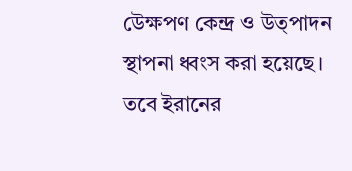উেক্ষপণ কেন্দ্র ও উত্পাদন স্থাপনা ধ্বংস করা হয়েছে। তবে ইরানের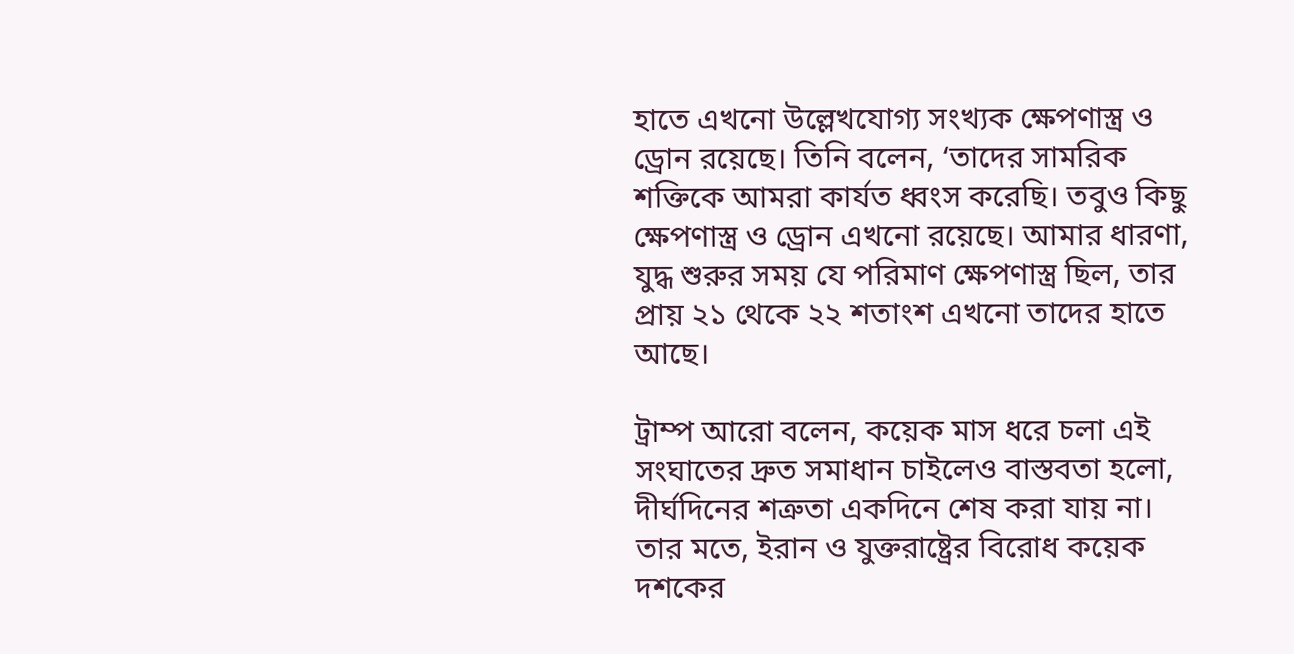হাতে এখনো উল্লেখযোগ্য সংখ্যক ক্ষেপণাস্ত্র ও ড্রোন রয়েছে। তিনি বলেন, ‘তাদের সামরিক শক্তিকে আমরা কার্যত ধ্বংস করেছি। তবুও কিছু ক্ষেপণাস্ত্র ও ড্রোন এখনো রয়েছে। আমার ধারণা, যুদ্ধ শুরুর সময় যে পরিমাণ ক্ষেপণাস্ত্র ছিল, তার প্রায় ২১ থেকে ২২ শতাংশ এখনো তাদের হাতে আছে।

ট্রাম্প আরো বলেন, কয়েক মাস ধরে চলা এই সংঘাতের দ্রুত সমাধান চাইলেও বাস্তবতা হলো, দীর্ঘদিনের শত্রুতা একদিনে শেষ করা যায় না। তার মতে, ইরান ও যুক্তরাষ্ট্রের বিরোধ কয়েক দশকের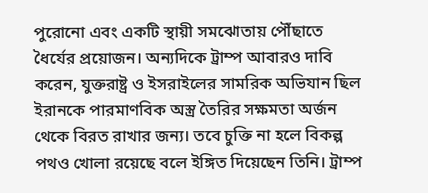পুরোনো এবং একটি স্থায়ী সমঝোতায় পৌঁছাতে ধৈর্যের প্রয়োজন। অন্যদিকে ট্রাম্প আবারও দাবি করেন, যুক্তরাষ্ট্র ও ইসরাইলের সামরিক অভিযান ছিল ইরানকে পারমাণবিক অস্ত্র তৈরির সক্ষমতা অর্জন থেকে বিরত রাখার জন্য। তবে চুক্তি না হলে বিকল্প পথও খোলা রয়েছে বলে ইঙ্গিত দিয়েছেন তিনি। ট্রাম্প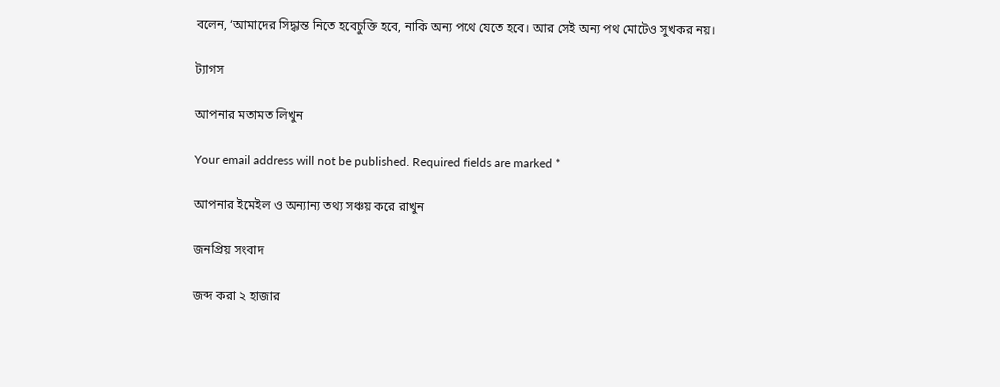বলেন, ‘আমাদের সিদ্ধান্ত নিতে হবেচুক্তি হবে, নাকি অন্য পথে যেতে হবে। আর সেই অন্য পথ মোটেও সুখকর নয়।

ট্যাগস

আপনার মতামত লিখুন

Your email address will not be published. Required fields are marked *

আপনার ইমেইল ও অন্যান্য তথ্য সঞ্চয় করে রাখুন

জনপ্রিয় সংবাদ

জব্দ করা ২ হাজার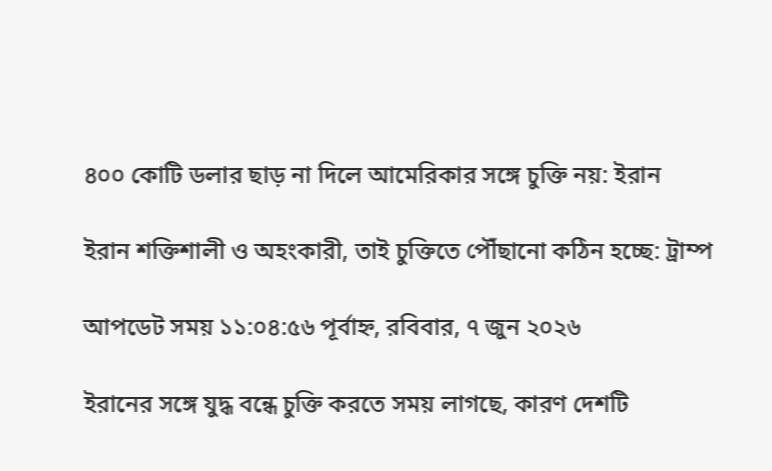৪০০ কোটি ডলার ছাড় না দিলে আমেরিকার সঙ্গে চুক্তি নয়: ইরান

ইরান শক্তিশালী ও অহংকারী, তাই চুক্তিতে পৌঁছানো কঠিন হচ্ছে: ট্রাম্প

আপডেট সময় ১১:০৪:৫৬ পূর্বাহ্ন, রবিবার, ৭ জুন ২০২৬

ইরানের সঙ্গে যুদ্ধ বন্ধে চুক্তি করতে সময় লাগছে, কারণ দেশটি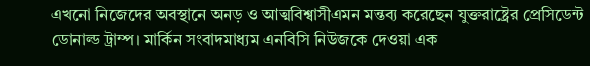এখনো নিজেদের অবস্থানে অনড় ও আত্মবিশ্বাসীএমন মন্তব্য করেছেন যুক্তরাষ্ট্রের প্রেসিডেন্ট ডোনাল্ড ট্রাম্প। মার্কিন সংবাদমাধ্যম এনবিসি নিউজকে দেওয়া এক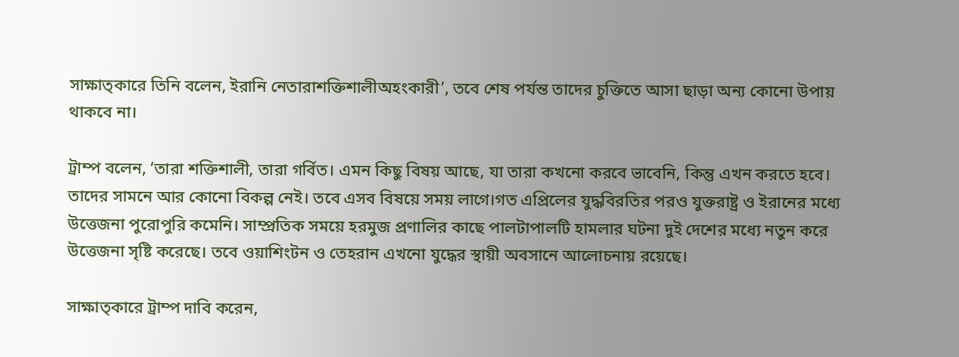সাক্ষাত্কারে তিনি বলেন, ইরানি নেতারাশক্তিশালীঅহংকারী’, তবে শেষ পর্যন্ত তাদের চুক্তিতে আসা ছাড়া অন্য কোনো উপায় থাকবে না।

ট্রাম্প বলেন, ‘তারা শক্তিশালী, তারা গর্বিত। এমন কিছু বিষয় আছে, যা তারা কখনো করবে ভাবেনি, কিন্তু এখন করতে হবে। তাদের সামনে আর কোনো বিকল্প নেই। তবে এসব বিষয়ে সময় লাগে।গত এপ্রিলের যুদ্ধবিরতির পরও যুক্তরাষ্ট্র ও ইরানের মধ্যে উত্তেজনা পুরোপুরি কমেনি। সাম্প্রতিক সময়ে হরমুজ প্রণালির কাছে পালটাপালটি হামলার ঘটনা দুই দেশের মধ্যে নতুন করে উত্তেজনা সৃষ্টি করেছে। তবে ওয়াশিংটন ও তেহরান এখনো যুদ্ধের স্থায়ী অবসানে আলোচনায় রয়েছে।

সাক্ষাত্কারে ট্রাম্প দাবি করেন,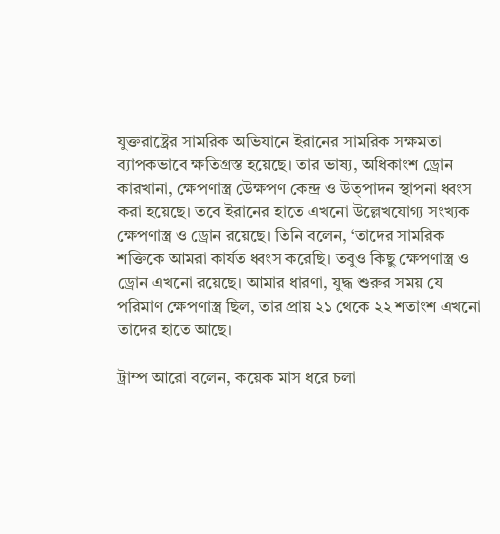যুক্তরাষ্ট্রের সামরিক অভিযানে ইরানের সামরিক সক্ষমতা ব্যাপকভাবে ক্ষতিগ্রস্ত হয়েছে। তার ভাষ্য, অধিকাংশ ড্রোন কারখানা, ক্ষেপণাস্ত্র উেক্ষপণ কেন্দ্র ও উত্পাদন স্থাপনা ধ্বংস করা হয়েছে। তবে ইরানের হাতে এখনো উল্লেখযোগ্য সংখ্যক ক্ষেপণাস্ত্র ও ড্রোন রয়েছে। তিনি বলেন, ‘তাদের সামরিক শক্তিকে আমরা কার্যত ধ্বংস করেছি। তবুও কিছু ক্ষেপণাস্ত্র ও ড্রোন এখনো রয়েছে। আমার ধারণা, যুদ্ধ শুরুর সময় যে পরিমাণ ক্ষেপণাস্ত্র ছিল, তার প্রায় ২১ থেকে ২২ শতাংশ এখনো তাদের হাতে আছে।

ট্রাম্প আরো বলেন, কয়েক মাস ধরে চলা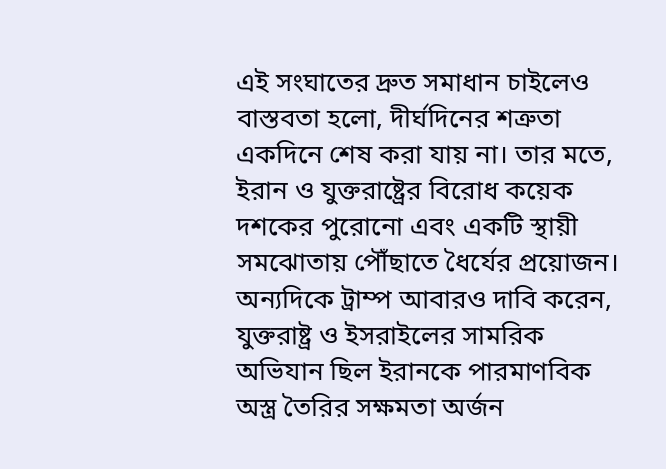এই সংঘাতের দ্রুত সমাধান চাইলেও বাস্তবতা হলো, দীর্ঘদিনের শত্রুতা একদিনে শেষ করা যায় না। তার মতে, ইরান ও যুক্তরাষ্ট্রের বিরোধ কয়েক দশকের পুরোনো এবং একটি স্থায়ী সমঝোতায় পৌঁছাতে ধৈর্যের প্রয়োজন। অন্যদিকে ট্রাম্প আবারও দাবি করেন, যুক্তরাষ্ট্র ও ইসরাইলের সামরিক অভিযান ছিল ইরানকে পারমাণবিক অস্ত্র তৈরির সক্ষমতা অর্জন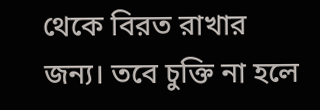থেকে বিরত রাখার জন্য। তবে চুক্তি না হলে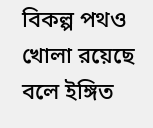বিকল্প পথও খোলা রয়েছে বলে ইঙ্গিত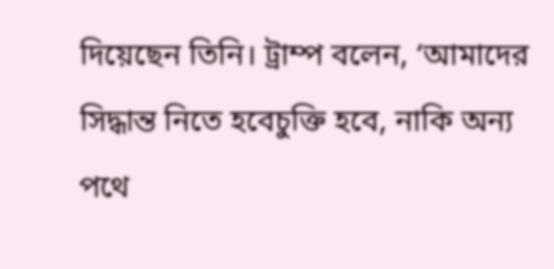দিয়েছেন তিনি। ট্রাম্প বলেন, ‘আমাদের সিদ্ধান্ত নিতে হবেচুক্তি হবে, নাকি অন্য পথে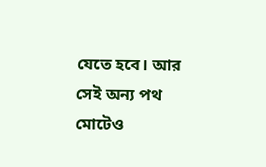যেতে হবে। আর সেই অন্য পথ মোটেও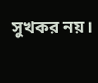সুখকর নয়।